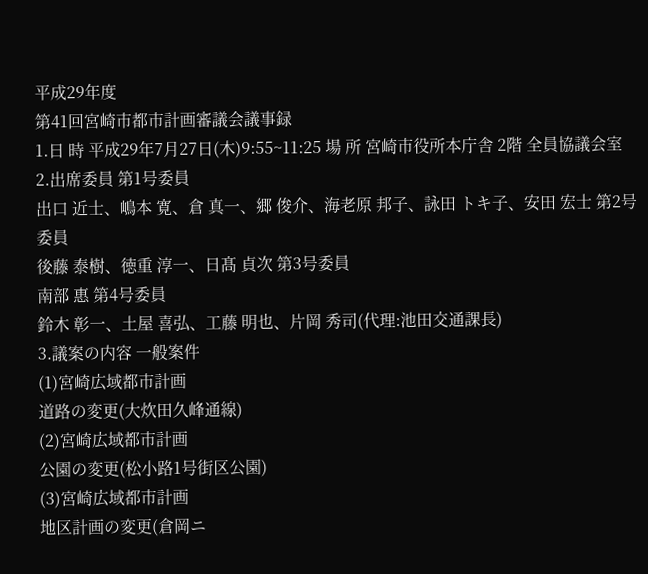平成29年度
第41回宮崎市都市計画審議会議事録
1.日 時 平成29年7月27日(木)9:55~11:25 場 所 宮崎市役所本庁舎 2階 全員協議会室
2.出席委員 第1号委員
出口 近士、嶋本 寛、倉 真一、郷 俊介、海老原 邦子、詠田 トキ子、安田 宏士 第2号委員
後藤 泰樹、徳重 淳一、日髙 貞次 第3号委員
南部 惠 第4号委員
鈴木 彰一、土屋 喜弘、工藤 明也、片岡 秀司(代理:池田交通課長)
3.議案の内容 一般案件
(1)宮崎広域都市計画
道路の変更(大炊田久峰通線)
(2)宮崎広域都市計画
公園の変更(松小路1号街区公園)
(3)宮崎広域都市計画
地区計画の変更(倉岡ニ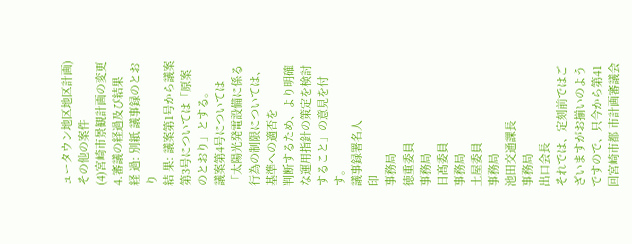ュータウン地区地区計画)
その他の案件
(4)宮崎市景観計画の変更
4.審議の経過及び結果
経 過: 別紙 議事録のとおり
結 果: 議案第1号から議案第3号については「原案のとおり」とする。
議案第4号については「太陽光発電設備に係る行為の制限については、基準への適否を
判断するため、より明確な運用指針の策定を検討すること」の意見を付す。
議事録署名人
印
事務局
徳重委員
事務局
日髙委員
事務局
土屋委員
事務局
池田交通課長
事務局
出口会長
それでは、定刻前ではございますがお揃いのようですので、只今から第41回宮崎市都 市計画審議会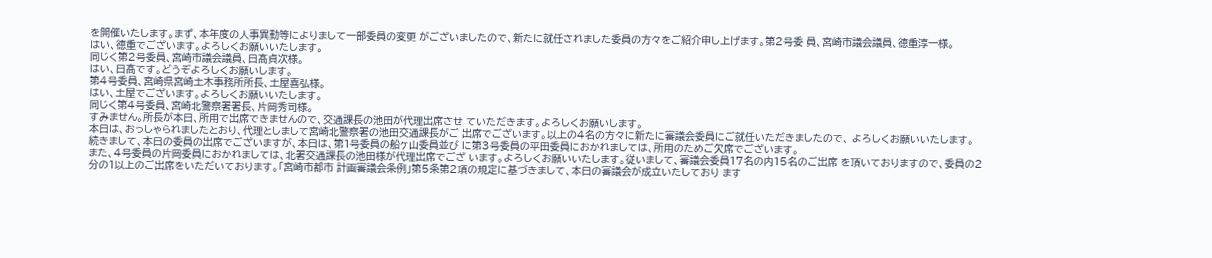を開催いたします。まず、本年度の人事異動等によりまして一部委員の変更 がございましたので、新たに就任されました委員の方々をご紹介申し上げます。第2号委 員、宮崎市議会議員、徳重淳一様。
はい、徳重でございます。よろしくお願いいたします。
同じく第2号委員、宮崎市議会議員、日髙貞次様。
はい、日髙です。どうぞよろしくお願いします。
第4号委員、宮崎県宮崎土木事務所所長、土屋喜弘様。
はい、土屋でございます。よろしくお願いいたします。
同じく第4号委員、宮崎北警察署署長、片岡秀司様。
すみません。所長が本日、所用で出席できませんので、交通課長の池田が代理出席させ ていただきます。よろしくお願いします。
本日は、おっしゃられましたとおり、代理としまして宮崎北警察署の池田交通課長がご 出席でございます。以上の4名の方々に新たに審議会委員にご就任いただきましたので、 よろしくお願いいたします。
続きまして、本日の委員の出席でございますが、本日は、第1号委員の船ヶ山委員並び に第3号委員の平田委員におかれましては、所用のためご欠席でございます。
また、4号委員の片岡委員におかれましては、北署交通課長の池田様が代理出席でござ います。よろしくお願いいたします。従いまして、審議会委員17名の内15名のご出席 を頂いておりますので、委員の2分の1以上のご出席をいただいております。「宮崎市都市 計画審議会条例」第5条第2項の規定に基づきまして、本日の審議会が成立いたしており ます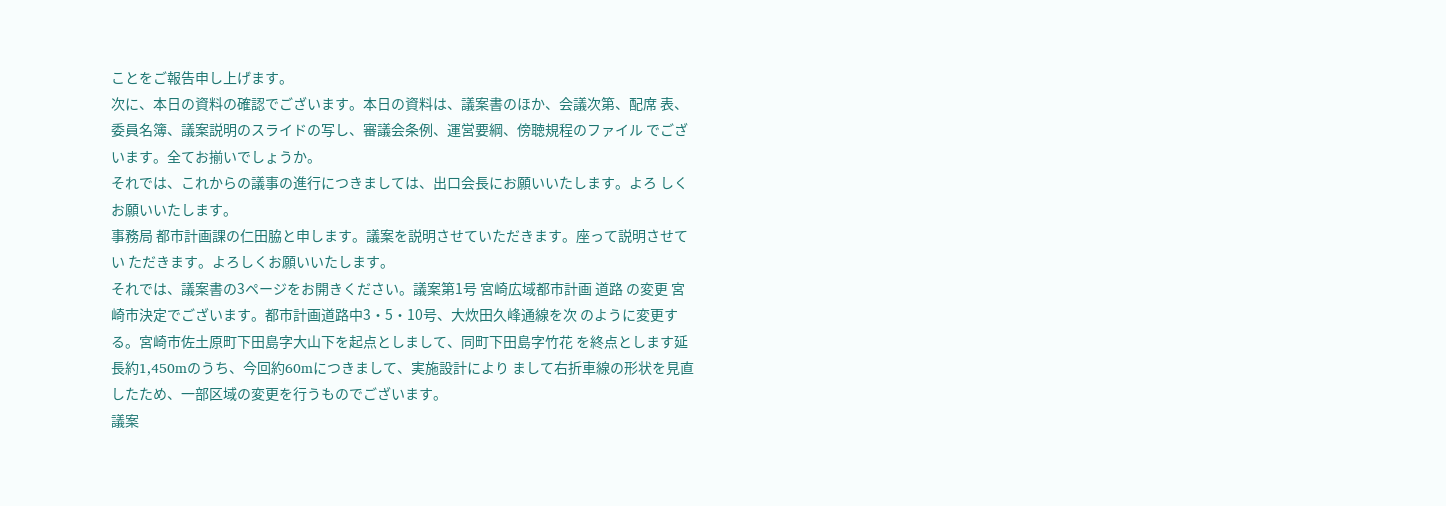ことをご報告申し上げます。
次に、本日の資料の確認でございます。本日の資料は、議案書のほか、会議次第、配席 表、委員名簿、議案説明のスライドの写し、審議会条例、運営要綱、傍聴規程のファイル でございます。全てお揃いでしょうか。
それでは、これからの議事の進行につきましては、出口会長にお願いいたします。よろ しくお願いいたします。
事務局 都市計画課の仁田脇と申します。議案を説明させていただきます。座って説明させてい ただきます。よろしくお願いいたします。
それでは、議案書の3ページをお開きください。議案第1号 宮崎広域都市計画 道路 の変更 宮崎市決定でございます。都市計画道路中3・5・10号、大炊田久峰通線を次 のように変更する。宮崎市佐土原町下田島字大山下を起点としまして、同町下田島字竹花 を終点とします延長約1,450mのうち、今回約60mにつきまして、実施設計により まして右折車線の形状を見直したため、一部区域の変更を行うものでございます。
議案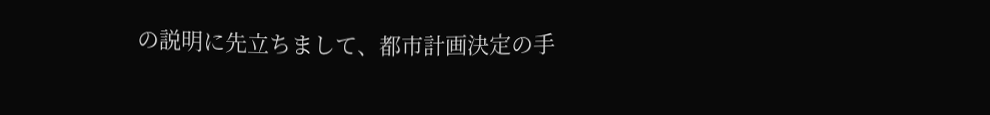の説明に先立ちまして、都市計画決定の手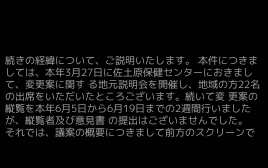続きの経緯について、ご説明いたします。 本件につきましては、本年3月27日に佐土原保健センターにおきまして、変更案に関す る地元説明会を開催し、地域の方22名の出席をいただいたところございます。続いて変 更案の縦覧を本年6月5日から6月19日までの2週間行いましたが、縦覧者及び意見書 の提出はございませんでした。
それでは、議案の概要につきまして前方のスクリーンで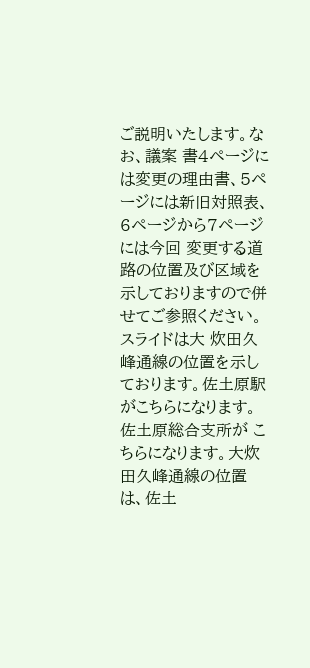ご説明いたします。なお、議案 書4ページには変更の理由書、5ページには新旧対照表、6ページから7ページには今回 変更する道路の位置及び区域を示しておりますので併せてご参照ください。スライドは大 炊田久峰通線の位置を示しております。佐土原駅がこちらになります。佐土原総合支所が こちらになります。大炊田久峰通線の位置は、佐土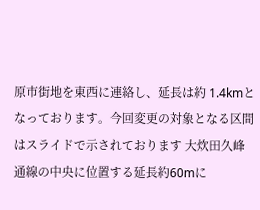原市街地を東西に連絡し、延長は約 1.4kmとなっております。今回変更の対象となる区間はスライドで示されております 大炊田久峰通線の中央に位置する延長約60mに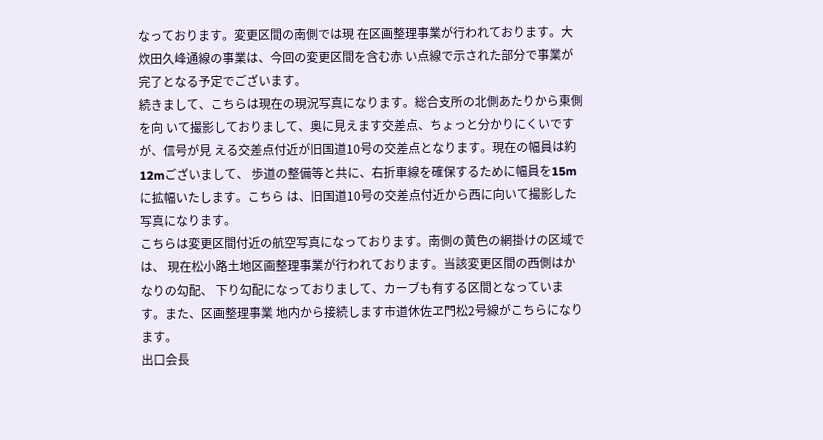なっております。変更区間の南側では現 在区画整理事業が行われております。大炊田久峰通線の事業は、今回の変更区間を含む赤 い点線で示された部分で事業が完了となる予定でございます。
続きまして、こちらは現在の現況写真になります。総合支所の北側あたりから東側を向 いて撮影しておりまして、奥に見えます交差点、ちょっと分かりにくいですが、信号が見 える交差点付近が旧国道10号の交差点となります。現在の幅員は約12mございまして、 歩道の整備等と共に、右折車線を確保するために幅員を15mに拡幅いたします。こちら は、旧国道10号の交差点付近から西に向いて撮影した写真になります。
こちらは変更区間付近の航空写真になっております。南側の黄色の網掛けの区域では、 現在松小路土地区画整理事業が行われております。当該変更区間の西側はかなりの勾配、 下り勾配になっておりまして、カーブも有する区間となっています。また、区画整理事業 地内から接続します市道休佐ヱ門松2号線がこちらになります。
出口会長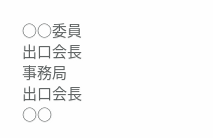○○委員
出口会長
事務局
出口会長
○○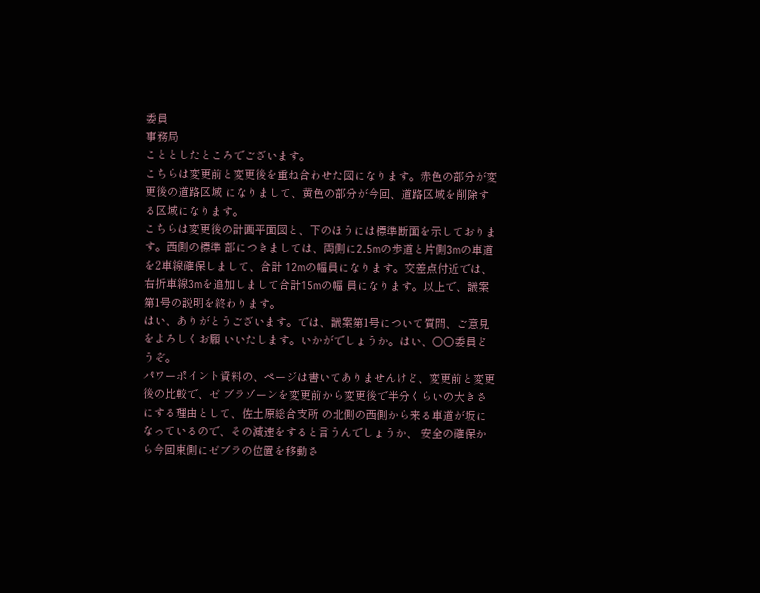委員
事務局
こととしたところでございます。
こちらは変更前と変更後を重ね合わせた図になります。赤色の部分が変更後の道路区域 になりまして、黄色の部分が今回、道路区域を削除する区域になります。
こちらは変更後の計画平面図と、下のほうには標準断面を示しております。西側の標準 部につきましては、両側に2.5mの歩道と片側3mの車道を2車線確保しまして、合計 12mの幅員になります。交差点付近では、右折車線3mを追加しまして合計15mの幅 員になります。以上で、議案第1号の説明を終わります。
はい、ありがとうございます。では、議案第1号について質問、ご意見をよろしくお願 いいたします。いかがでしょうか。はい、○○委員どうぞ。
パワーポイント資料の、ページは書いてありませんけど、変更前と変更後の比較で、ゼ ブラゾーンを変更前から変更後で半分くらいの大きさにする理由として、佐土原総合支所 の北側の西側から来る車道が坂になっているので、その減速をすると言うんでしょうか、 安全の確保から今回東側にゼブラの位置を移動さ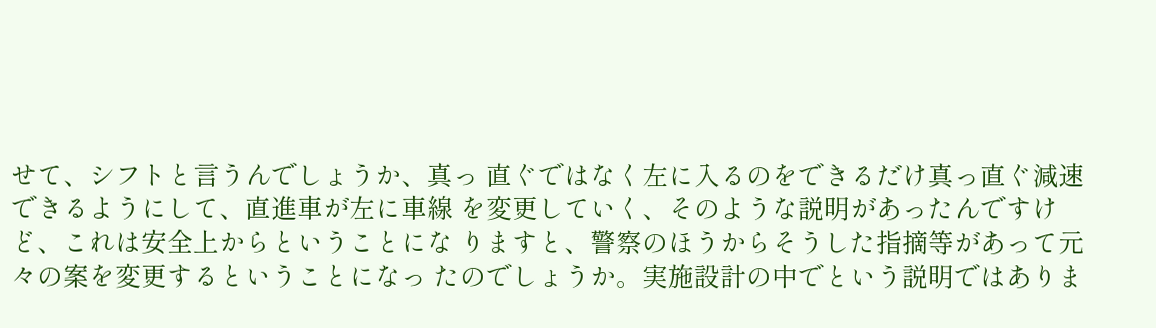せて、シフトと言うんでしょうか、真っ 直ぐではなく左に入るのをできるだけ真っ直ぐ減速できるようにして、直進車が左に車線 を変更していく、そのような説明があったんですけど、これは安全上からということにな りますと、警察のほうからそうした指摘等があって元々の案を変更するということになっ たのでしょうか。実施設計の中でという説明ではありま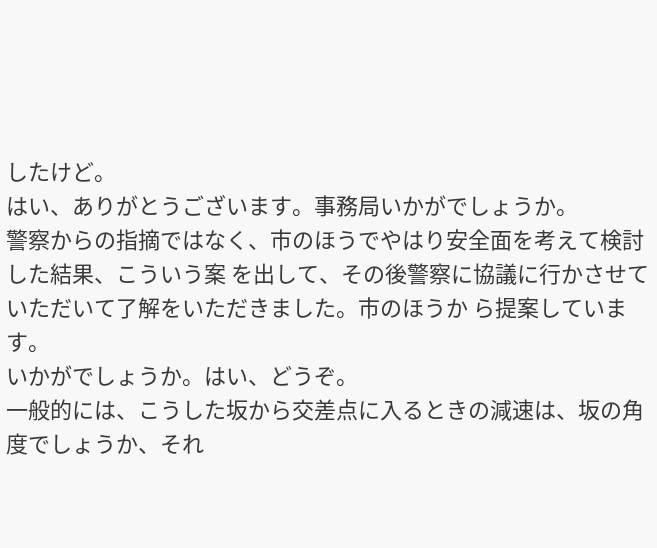したけど。
はい、ありがとうございます。事務局いかがでしょうか。
警察からの指摘ではなく、市のほうでやはり安全面を考えて検討した結果、こういう案 を出して、その後警察に協議に行かさせていただいて了解をいただきました。市のほうか ら提案しています。
いかがでしょうか。はい、どうぞ。
一般的には、こうした坂から交差点に入るときの減速は、坂の角度でしょうか、それ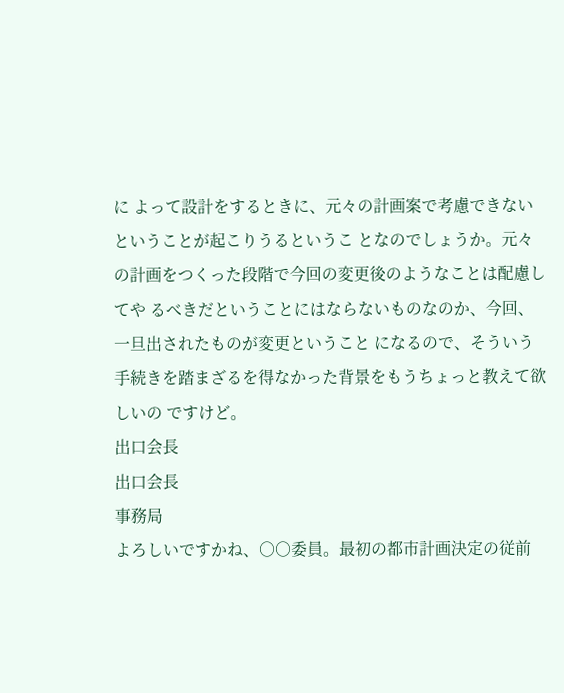に よって設計をするときに、元々の計画案で考慮できないということが起こりうるというこ となのでしょうか。元々の計画をつくった段階で今回の変更後のようなことは配慮してや るべきだということにはならないものなのか、今回、一旦出されたものが変更ということ になるので、そういう手続きを踏まざるを得なかった背景をもうちょっと教えて欲しいの ですけど。
出口会長
出口会長
事務局
よろしいですかね、○○委員。最初の都市計画決定の従前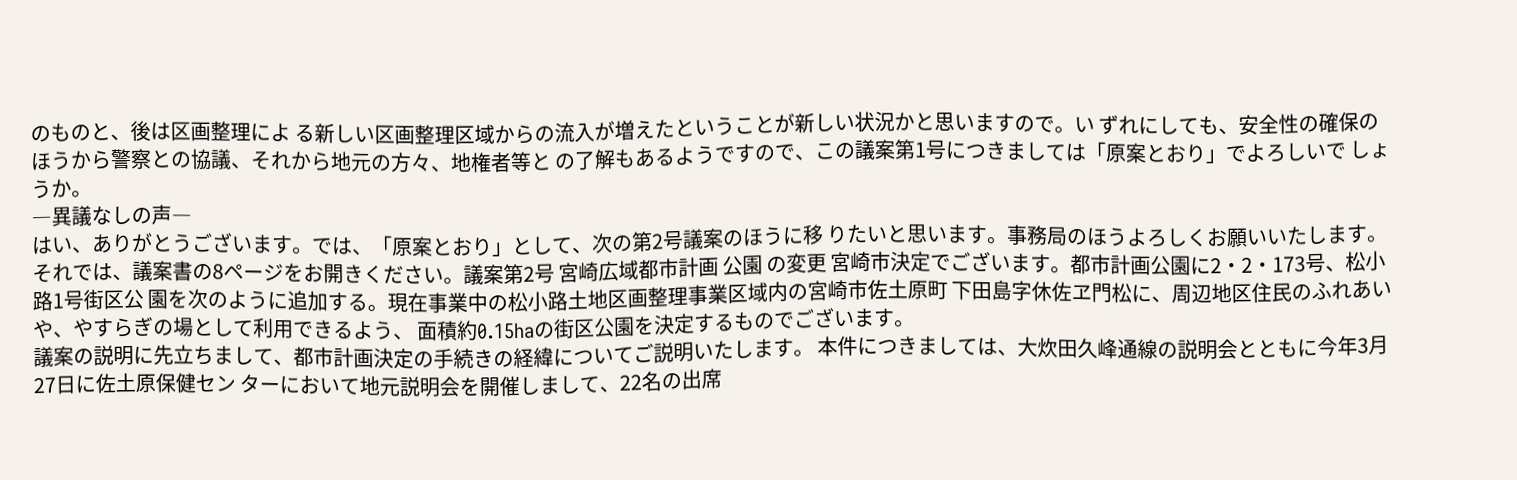のものと、後は区画整理によ る新しい区画整理区域からの流入が増えたということが新しい状況かと思いますので。い ずれにしても、安全性の確保のほうから警察との協議、それから地元の方々、地権者等と の了解もあるようですので、この議案第1号につきましては「原案とおり」でよろしいで しょうか。
―異議なしの声―
はい、ありがとうございます。では、「原案とおり」として、次の第2号議案のほうに移 りたいと思います。事務局のほうよろしくお願いいたします。
それでは、議案書の8ページをお開きください。議案第2号 宮崎広域都市計画 公園 の変更 宮崎市決定でございます。都市計画公園に2・2・173号、松小路1号街区公 園を次のように追加する。現在事業中の松小路土地区画整理事業区域内の宮崎市佐土原町 下田島字休佐ヱ門松に、周辺地区住民のふれあいや、やすらぎの場として利用できるよう、 面積約0.15haの街区公園を決定するものでございます。
議案の説明に先立ちまして、都市計画決定の手続きの経緯についてご説明いたします。 本件につきましては、大炊田久峰通線の説明会とともに今年3月27日に佐土原保健セン ターにおいて地元説明会を開催しまして、22名の出席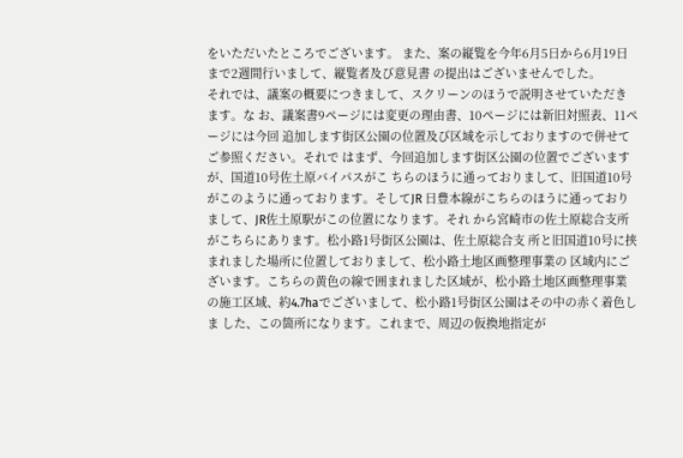をいただいたところでございます。 また、案の縦覧を今年6月5日から6月19日まで2週間行いまして、縦覧者及び意見書 の提出はございませんでした。
それでは、議案の概要につきまして、スクリーンのほうで説明させていただきます。な お、議案書9ページには変更の理由書、10ページには新旧対照表、11ページには今回 追加します街区公園の位置及び区域を示しておりますので併せてご参照ください。それで はまず、今回追加します街区公園の位置でございますが、国道10号佐土原バイパスがこ ちらのほうに通っておりまして、旧国道10号がこのように通っております。そしてJR 日豊本線がこちらのほうに通っておりまして、JR佐土原駅がこの位置になります。それ から宮崎市の佐土原総合支所がこちらにあります。松小路1号街区公園は、佐土原総合支 所と旧国道10号に挟まれました場所に位置しておりまして、松小路土地区画整理事業の 区域内にございます。こちらの黄色の線で囲まれました区域が、松小路土地区画整理事業 の施工区域、約4.7haでございまして、松小路1号街区公園はその中の赤く着色しま した、この箇所になります。これまで、周辺の仮換地指定が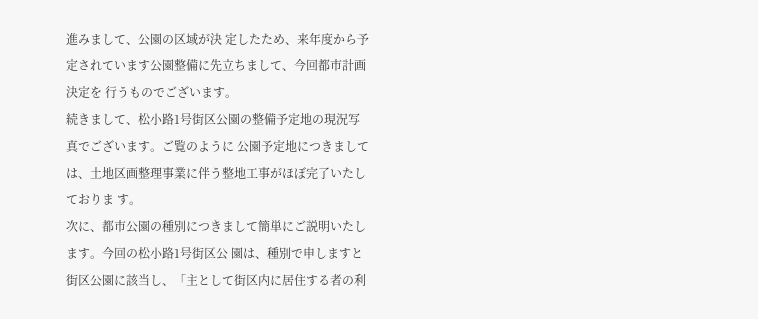進みまして、公園の区域が決 定したため、来年度から予定されています公園整備に先立ちまして、今回都市計画決定を 行うものでございます。
続きまして、松小路1号街区公園の整備予定地の現況写真でございます。ご覧のように 公園予定地につきましては、土地区画整理事業に伴う整地工事がほぼ完了いたしておりま す。
次に、都市公園の種別につきまして簡単にご説明いたします。今回の松小路1号街区公 園は、種別で申しますと街区公園に該当し、「主として街区内に居住する者の利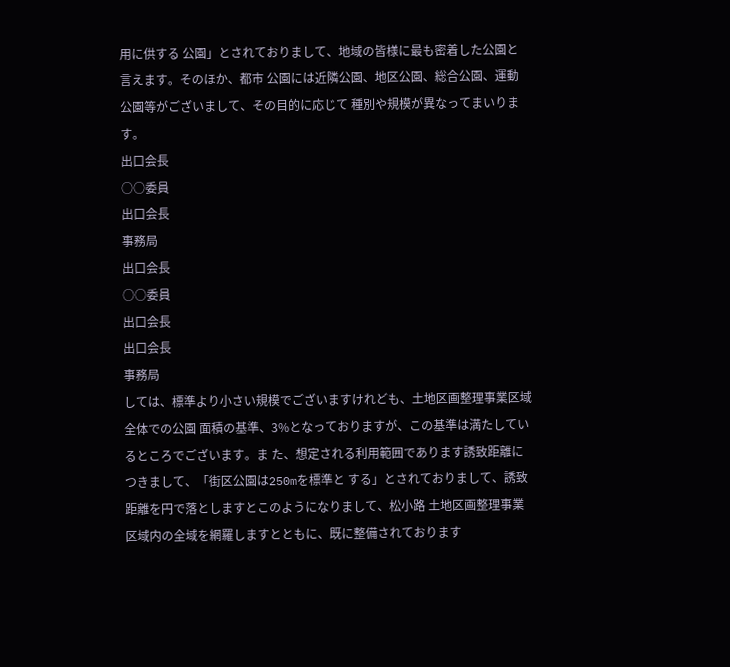用に供する 公園」とされておりまして、地域の皆様に最も密着した公園と言えます。そのほか、都市 公園には近隣公園、地区公園、総合公園、運動公園等がございまして、その目的に応じて 種別や規模が異なってまいります。
出口会長
○○委員
出口会長
事務局
出口会長
○○委員
出口会長
出口会長
事務局
しては、標準より小さい規模でございますけれども、土地区画整理事業区域全体での公園 面積の基準、3%となっておりますが、この基準は満たしているところでございます。ま た、想定される利用範囲であります誘致距離につきまして、「街区公園は250mを標準と する」とされておりまして、誘致距離を円で落としますとこのようになりまして、松小路 土地区画整理事業区域内の全域を網羅しますとともに、既に整備されております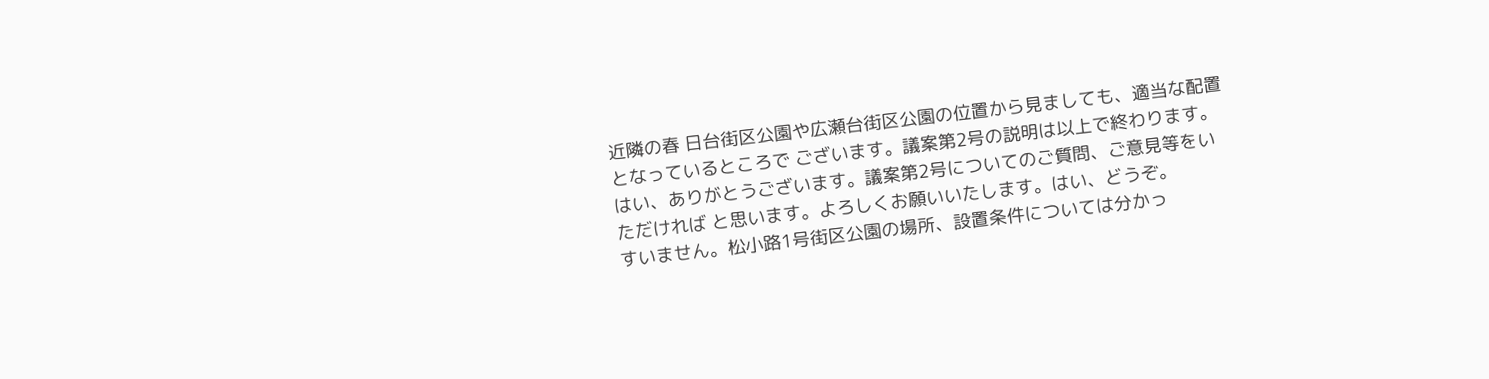近隣の春 日台街区公園や広瀬台街区公園の位置から見ましても、適当な配置となっているところで ございます。議案第2号の説明は以上で終わります。
はい、ありがとうございます。議案第2号についてのご質問、ご意見等をいただければ と思います。よろしくお願いいたします。はい、どうぞ。
すいません。松小路1号街区公園の場所、設置条件については分かっ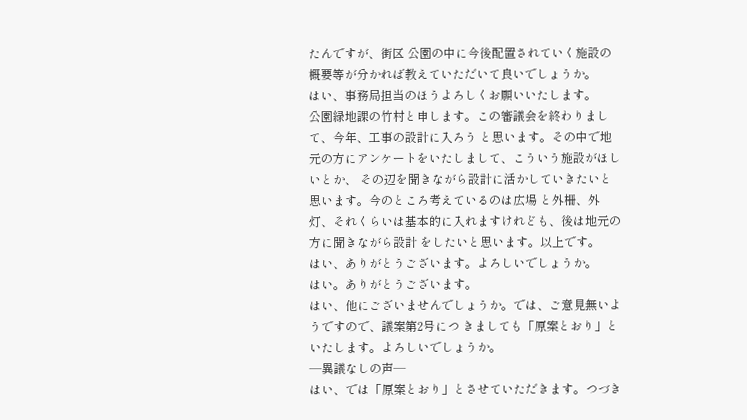たんですが、街区 公園の中に今後配置されていく施設の概要等が分かれば教えていただいて良いでしょうか。
はい、事務局担当のほうよろしくお願いいたします。
公園緑地課の竹村と申します。この審議会を終わりまして、今年、工事の設計に入ろう と思います。その中で地元の方にアンケートをいたしまして、こういう施設がほしいとか、 その辺を聞きながら設計に活かしていきたいと思います。今のところ考えているのは広場 と外柵、外灯、それくらいは基本的に入れますけれども、後は地元の方に聞きながら設計 をしたいと思います。以上です。
はい、ありがとうございます。よろしいでしょうか。
はい。ありがとうございます。
はい、他にございませんでしょうか。では、ご意見無いようですので、議案第2号につ きましても「原案とおり」といたします。よろしいでしょうか。
―異議なしの声―
はい、では「原案とおり」とさせていただきます。つづき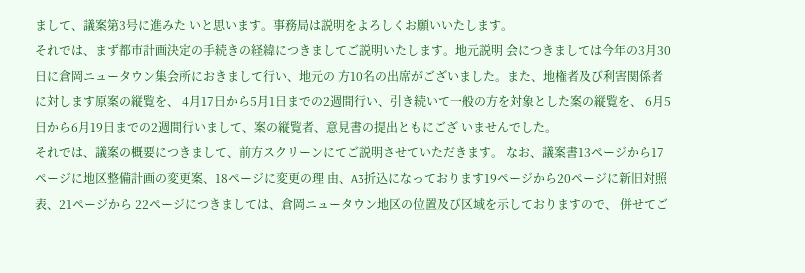まして、議案第3号に進みた いと思います。事務局は説明をよろしくお願いいたします。
それでは、まず都市計画決定の手続きの経緯につきましてご説明いたします。地元説明 会につきましては今年の3月30日に倉岡ニュータウン集会所におきまして行い、地元の 方10名の出席がございました。また、地権者及び利害関係者に対します原案の縦覧を、 4月17日から5月1日までの2週間行い、引き続いて一般の方を対象とした案の縦覧を、 6月5日から6月19日までの2週間行いまして、案の縦覧者、意見書の提出ともにござ いませんでした。
それでは、議案の概要につきまして、前方スクリーンにてご説明させていただきます。 なお、議案書13ページから17ページに地区整備計画の変更案、18ページに変更の理 由、A3折込になっております19ページから20ページに新旧対照表、21ページから 22ページにつきましては、倉岡ニュータウン地区の位置及び区域を示しておりますので、 併せてご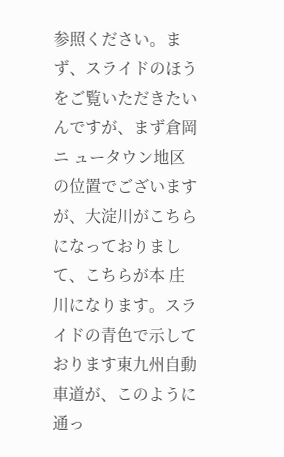参照ください。まず、スライドのほうをご覧いただきたいんですが、まず倉岡ニ ュータウン地区の位置でございますが、大淀川がこちらになっておりまして、こちらが本 庄川になります。スライドの青色で示しております東九州自動車道が、このように通っ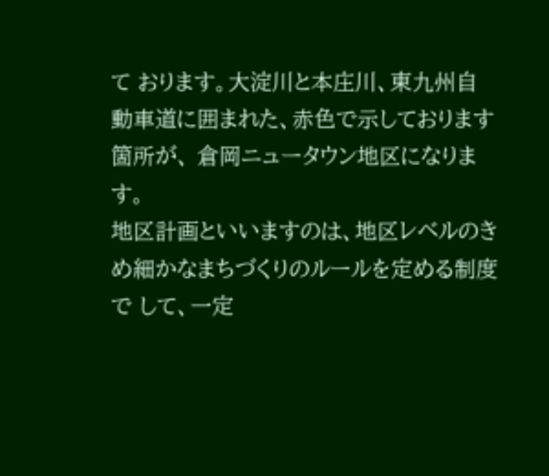て おります。大淀川と本庄川、東九州自動車道に囲まれた、赤色で示しております箇所が、 倉岡ニュータウン地区になります。
地区計画といいますのは、地区レベルのきめ細かなまちづくりのルールを定める制度で して、一定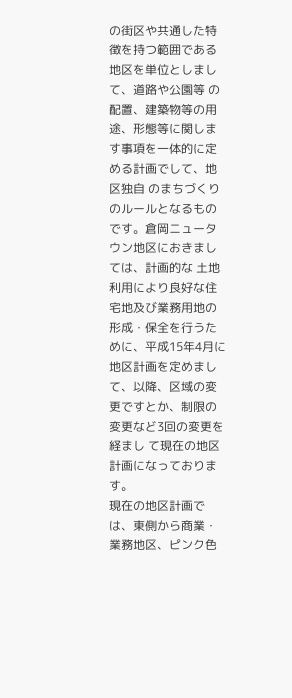の街区や共通した特徴を持つ範囲である地区を単位としまして、道路や公園等 の配置、建築物等の用途、形態等に関します事項を一体的に定める計画でして、地区独自 のまちづくりのルールとなるものです。倉岡ニュータウン地区におきましては、計画的な 土地利用により良好な住宅地及び業務用地の形成・保全を行うために、平成15年4月に 地区計画を定めまして、以降、区域の変更ですとか、制限の変更など3回の変更を経まし て現在の地区計画になっております。
現在の地区計画では、東側から商業・業務地区、ピンク色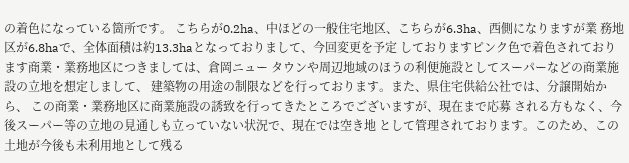の着色になっている箇所です。 こちらが0.2ha、中ほどの一般住宅地区、こちらが6.3ha、西側になりますが業 務地区が6.8haで、全体面積は約13.3haとなっておりまして、今回変更を予定 しておりますピンク色で着色されております商業・業務地区につきましては、倉岡ニュー タウンや周辺地域のほうの利便施設としてスーパーなどの商業施設の立地を想定しまして、 建築物の用途の制限などを行っております。また、県住宅供給公社では、分譲開始から、 この商業・業務地区に商業施設の誘致を行ってきたところでございますが、現在まで応募 される方もなく、今後スーパー等の立地の見通しも立っていない状況で、現在では空き地 として管理されております。このため、この土地が今後も未利用地として残る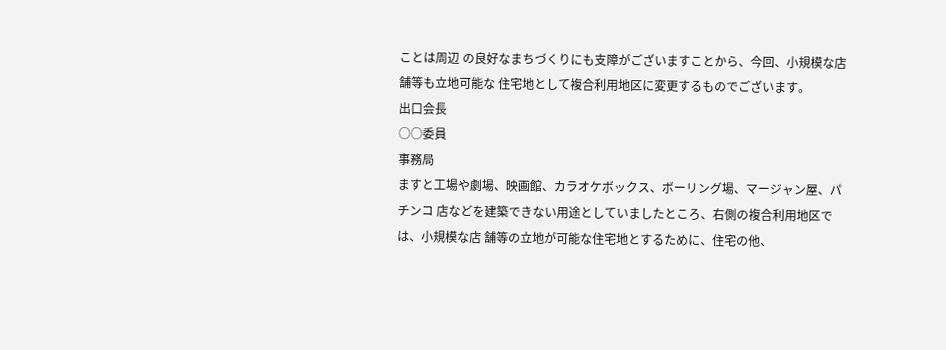ことは周辺 の良好なまちづくりにも支障がございますことから、今回、小規模な店舗等も立地可能な 住宅地として複合利用地区に変更するものでございます。
出口会長
○○委員
事務局
ますと工場や劇場、映画館、カラオケボックス、ボーリング場、マージャン屋、パチンコ 店などを建築できない用途としていましたところ、右側の複合利用地区では、小規模な店 舗等の立地が可能な住宅地とするために、住宅の他、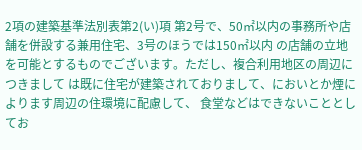2項の建築基準法別表第2(い)項 第2号で、50㎡以内の事務所や店舗を併設する兼用住宅、3号のほうでは150㎡以内 の店舗の立地を可能とするものでございます。ただし、複合利用地区の周辺につきまして は既に住宅が建築されておりまして、においとか煙によります周辺の住環境に配慮して、 食堂などはできないこととしてお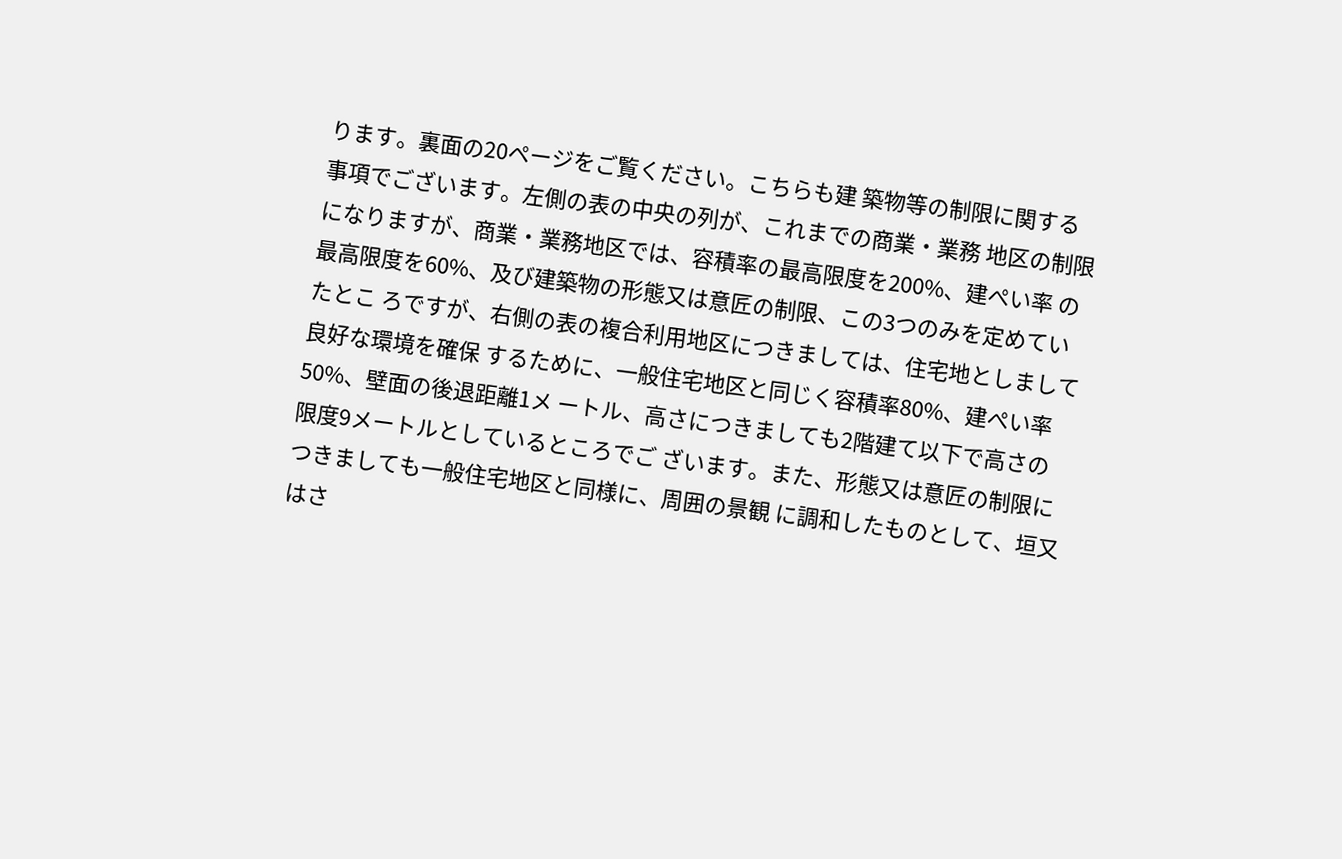ります。裏面の20ページをご覧ください。こちらも建 築物等の制限に関する事項でございます。左側の表の中央の列が、これまでの商業・業務 地区の制限になりますが、商業・業務地区では、容積率の最高限度を200%、建ぺい率 の最高限度を60%、及び建築物の形態又は意匠の制限、この3つのみを定めていたとこ ろですが、右側の表の複合利用地区につきましては、住宅地としまして良好な環境を確保 するために、一般住宅地区と同じく容積率80%、建ぺい率50%、壁面の後退距離1メ ートル、高さにつきましても2階建て以下で高さの限度9メートルとしているところでご ざいます。また、形態又は意匠の制限につきましても一般住宅地区と同様に、周囲の景観 に調和したものとして、垣又はさ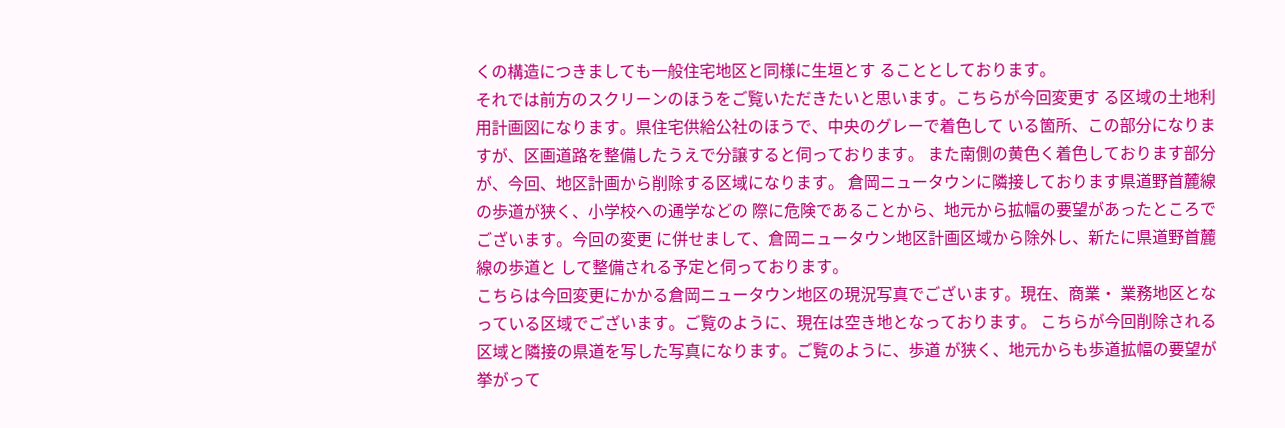くの構造につきましても一般住宅地区と同様に生垣とす ることとしております。
それでは前方のスクリーンのほうをご覧いただきたいと思います。こちらが今回変更す る区域の土地利用計画図になります。県住宅供給公社のほうで、中央のグレーで着色して いる箇所、この部分になりますが、区画道路を整備したうえで分譲すると伺っております。 また南側の黄色く着色しております部分が、今回、地区計画から削除する区域になります。 倉岡ニュータウンに隣接しております県道野首麓線の歩道が狭く、小学校への通学などの 際に危険であることから、地元から拡幅の要望があったところでございます。今回の変更 に併せまして、倉岡ニュータウン地区計画区域から除外し、新たに県道野首麓線の歩道と して整備される予定と伺っております。
こちらは今回変更にかかる倉岡ニュータウン地区の現況写真でございます。現在、商業・ 業務地区となっている区域でございます。ご覧のように、現在は空き地となっております。 こちらが今回削除される区域と隣接の県道を写した写真になります。ご覧のように、歩道 が狭く、地元からも歩道拡幅の要望が挙がって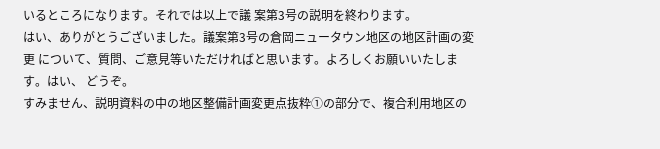いるところになります。それでは以上で議 案第3号の説明を終わります。
はい、ありがとうございました。議案第3号の倉岡ニュータウン地区の地区計画の変更 について、質問、ご意見等いただければと思います。よろしくお願いいたします。はい、 どうぞ。
すみません、説明資料の中の地区整備計画変更点抜粋①の部分で、複合利用地区の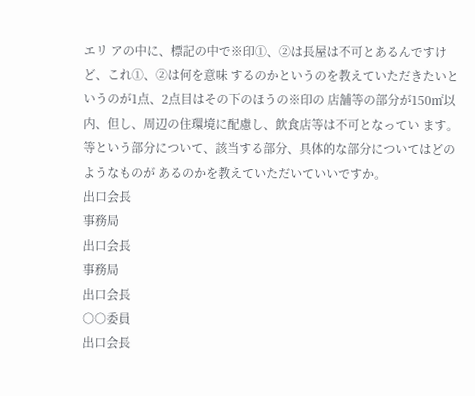エリ アの中に、標記の中で※印①、②は長屋は不可とあるんですけど、これ①、②は何を意味 するのかというのを教えていただきたいというのが1点、2点目はその下のほうの※印の 店舗等の部分が150㎡以内、但し、周辺の住環境に配慮し、飲食店等は不可となってい ます。等という部分について、該当する部分、具体的な部分についてはどのようなものが あるのかを教えていただいていいですか。
出口会長
事務局
出口会長
事務局
出口会長
○○委員
出口会長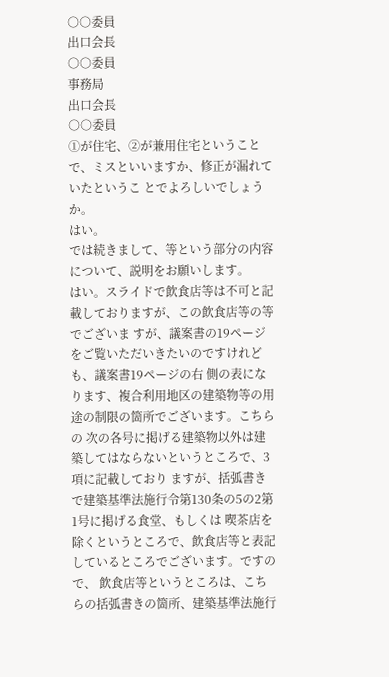○○委員
出口会長
○○委員
事務局
出口会長
○○委員
①が住宅、②が兼用住宅ということで、ミスといいますか、修正が漏れていたというこ とでよろしいでしょうか。
はい。
では続きまして、等という部分の内容について、説明をお願いします。
はい。スライドで飲食店等は不可と記載しておりますが、この飲食店等の等でございま すが、議案書の19ページをご覧いただいきたいのですけれども、議案書19ページの右 側の表になります、複合利用地区の建築物等の用途の制限の箇所でございます。こちらの 次の各号に掲げる建築物以外は建築してはならないというところで、3項に記載しており ますが、括弧書きで建築基準法施行令第130条の5の2第1号に掲げる食堂、もしくは 喫茶店を除くというところで、飲食店等と表記しているところでございます。ですので、 飲食店等というところは、こちらの括弧書きの箇所、建築基準法施行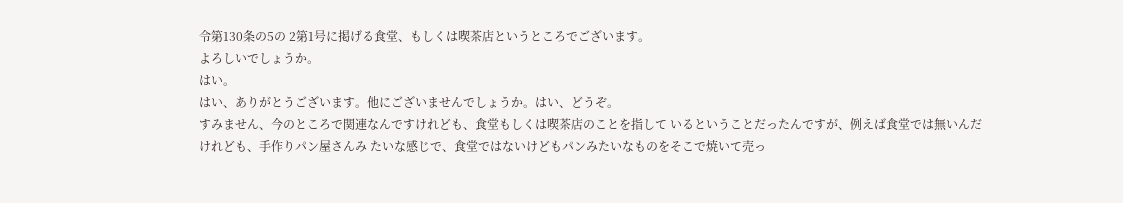令第130条の5の 2第1号に掲げる食堂、もしくは喫茶店というところでございます。
よろしいでしょうか。
はい。
はい、ありがとうございます。他にございませんでしょうか。はい、どうぞ。
すみません、今のところで関連なんですけれども、食堂もしくは喫茶店のことを指して いるということだったんですが、例えば食堂では無いんだけれども、手作りパン屋さんみ たいな感じで、食堂ではないけどもパンみたいなものをそこで焼いて売っ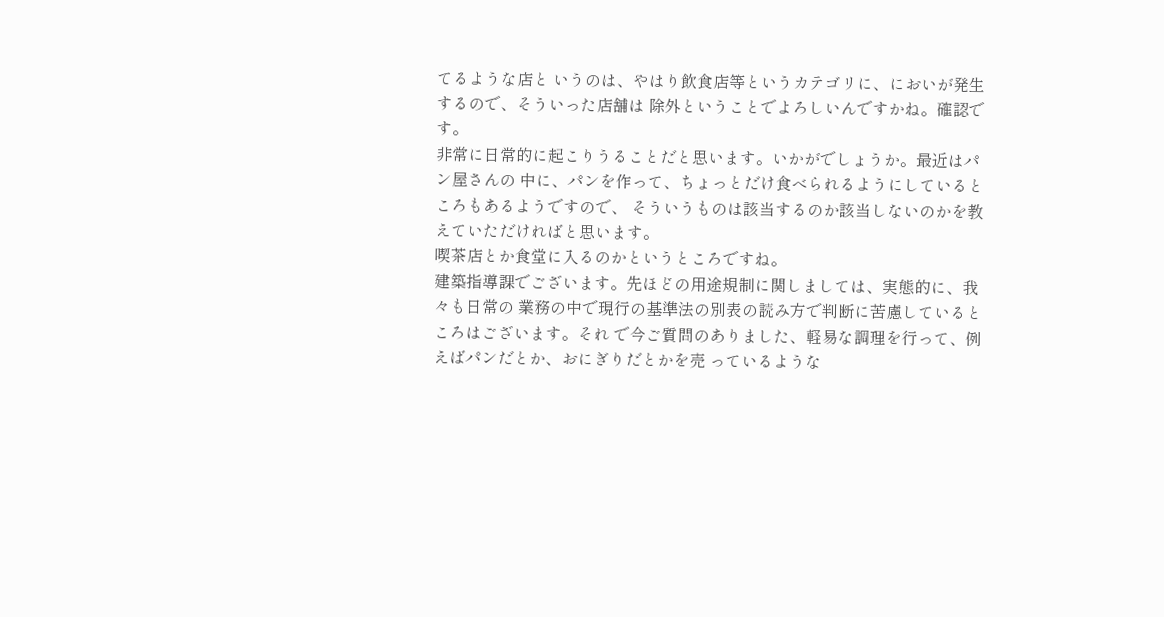てるような店と いうのは、やはり飲食店等というカテゴリに、においが発生するので、そういった店舗は 除外ということでよろしいんですかね。確認です。
非常に日常的に起こりうることだと思います。いかがでしょうか。最近はパン屋さんの 中に、パンを作って、ちょっとだけ食べられるようにしているところもあるようですので、 そういうものは該当するのか該当しないのかを教えていただければと思います。
喫茶店とか食堂に入るのかというところですね。
建築指導課でございます。先ほどの用途規制に関しましては、実態的に、我々も日常の 業務の中で現行の基準法の別表の読み方で判断に苦慮しているところはございます。それ で今ご質問のありました、軽易な調理を行って、例えばパンだとか、おにぎりだとかを売 っているような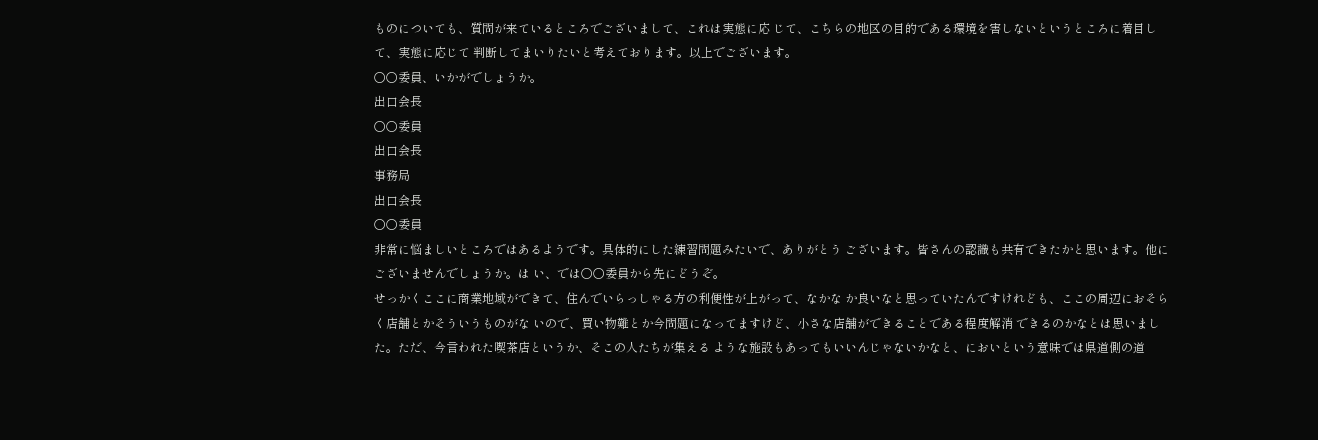ものについても、質問が来ているところでございまして、これは実態に応 じて、こちらの地区の目的である環境を害しないというところに着目して、実態に応じて 判断してまいりたいと考えております。以上でございます。
○○委員、いかがでしょうか。
出口会長
○○委員
出口会長
事務局
出口会長
○○委員
非常に悩ましいところではあるようです。具体的にした練習問題みたいで、ありがとう ございます。皆さんの認識も共有できたかと思います。他にございませんでしょうか。は い、では○○委員から先にどうぞ。
せっかくここに商業地域ができて、住んでいらっしゃる方の利便性が上がって、なかな か良いなと思っていたんですけれども、ここの周辺におそらく店舗とかそういうものがな いので、買い物難とか今問題になってますけど、小さな店舗ができることである程度解消 できるのかなとは思いました。ただ、今言われた喫茶店というか、そこの人たちが集える ような施設もあってもいいんじゃないかなと、においという意味では県道側の道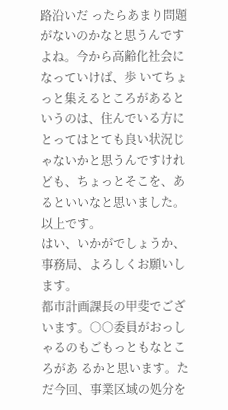路沿いだ ったらあまり問題がないのかなと思うんですよね。今から高齢化社会になっていけば、歩 いてちょっと集えるところがあるというのは、住んでいる方にとってはとても良い状況じ ゃないかと思うんですけれども、ちょっとそこを、あるといいなと思いました。以上です。
はい、いかがでしょうか、事務局、よろしくお願いします。
都市計画課長の甲斐でございます。○○委員がおっしゃるのもごもっともなところがあ るかと思います。ただ今回、事業区域の処分を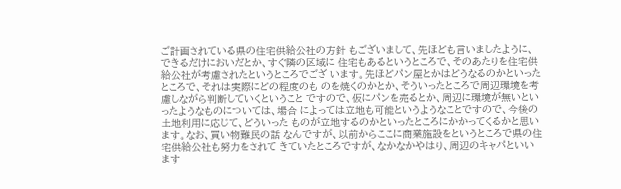ご計画されている県の住宅供給公社の方針 もございまして、先ほども言いましたように、できるだけにおいだとか、すぐ隣の区域に 住宅もあるというところで、そのあたりを住宅供給公社が考慮されたというところでござ います。先ほどパン屋とかはどうなるのかといったところで、それは実際にどの程度のも のを焼くのかとか、そういったところで周辺環境を考慮しながら判断していくということ ですので、仮にパンを売るとか、周辺に環境が無いといったようなものについては、場合 によっては立地も可能というようなことですので、今後の土地利用に応じて、どういった ものが立地するのかといったところにかかってくるかと思います。なお、買い物難民の話 なんですが、以前からここに商業施設をというところで県の住宅供給公社も努力をされて きていたところですが、なかなかやはり、周辺のキャパといいます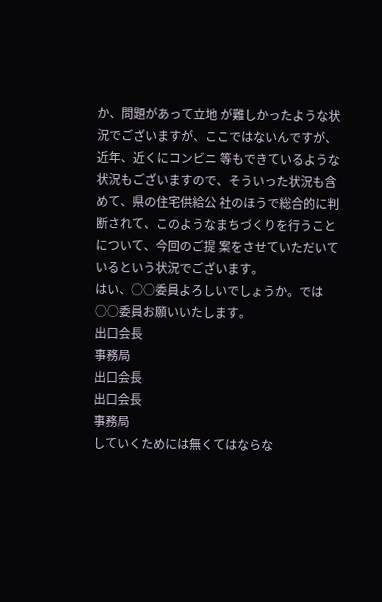か、問題があって立地 が難しかったような状況でございますが、ここではないんですが、近年、近くにコンビニ 等もできているような状況もございますので、そういった状況も含めて、県の住宅供給公 社のほうで総合的に判断されて、このようなまちづくりを行うことについて、今回のご提 案をさせていただいているという状況でございます。
はい、○○委員よろしいでしょうか。では○○委員お願いいたします。
出口会長
事務局
出口会長
出口会長
事務局
していくためには無くてはならな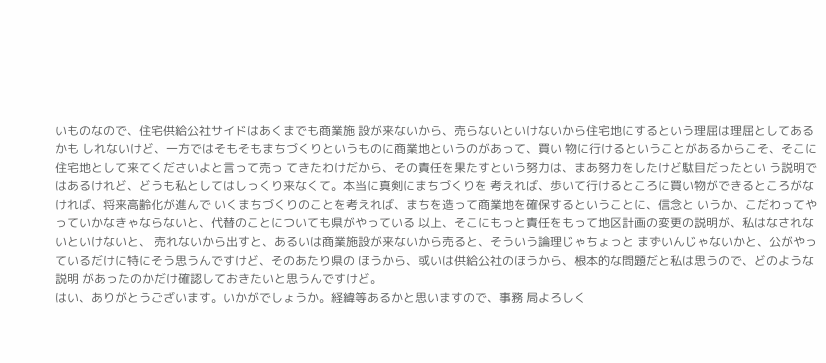いものなので、住宅供給公社サイドはあくまでも商業施 設が来ないから、売らないといけないから住宅地にするという理屈は理屈としてあるかも しれないけど、一方ではそもそもまちづくりというものに商業地というのがあって、買い 物に行けるということがあるからこそ、そこに住宅地として来てくださいよと言って売っ てきたわけだから、その責任を果たすという努力は、まあ努力をしたけど駄目だったとい う説明ではあるけれど、どうも私としてはしっくり来なくて。本当に真剣にまちづくりを 考えれば、歩いて行けるところに買い物ができるところがなければ、将来高齢化が進んで いくまちづくりのことを考えれば、まちを造って商業地を確保するということに、信念と いうか、こだわってやっていかなきゃならないと、代替のことについても県がやっている 以上、そこにもっと責任をもって地区計画の変更の説明が、私はなされないといけないと、 売れないから出すと、あるいは商業施設が来ないから売ると、そういう論理じゃちょっと まずいんじゃないかと、公がやっているだけに特にそう思うんですけど、そのあたり県の ほうから、或いは供給公社のほうから、根本的な問題だと私は思うので、どのような説明 があったのかだけ確認しておきたいと思うんですけど。
はい、ありがとうございます。いかがでしょうか。経緯等あるかと思いますので、事務 局よろしく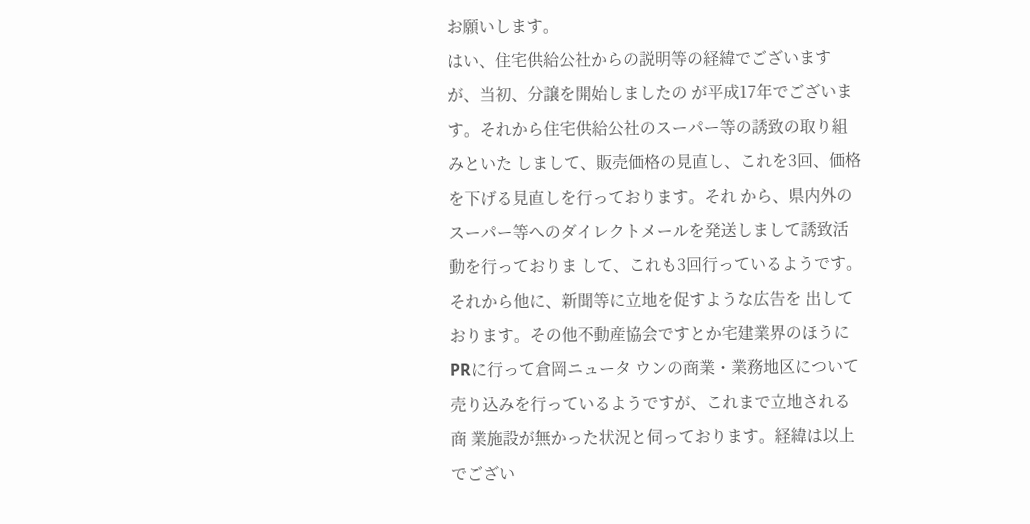お願いします。
はい、住宅供給公社からの説明等の経緯でございますが、当初、分譲を開始しましたの が平成17年でございます。それから住宅供給公社のスーパー等の誘致の取り組みといた しまして、販売価格の見直し、これを3回、価格を下げる見直しを行っております。それ から、県内外のスーパー等へのダイレクトメールを発送しまして誘致活動を行っておりま して、これも3回行っているようです。それから他に、新聞等に立地を促すような広告を 出しております。その他不動産協会ですとか宅建業界のほうにPRに行って倉岡ニュータ ウンの商業・業務地区について売り込みを行っているようですが、これまで立地される商 業施設が無かった状況と伺っております。経緯は以上でござい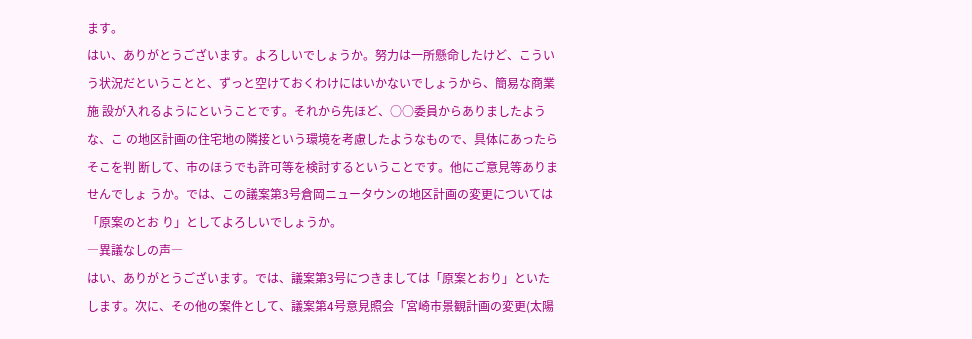ます。
はい、ありがとうございます。よろしいでしょうか。努力は一所懸命したけど、こうい う状況だということと、ずっと空けておくわけにはいかないでしょうから、簡易な商業施 設が入れるようにということです。それから先ほど、○○委員からありましたような、こ の地区計画の住宅地の隣接という環境を考慮したようなもので、具体にあったらそこを判 断して、市のほうでも許可等を検討するということです。他にご意見等ありませんでしょ うか。では、この議案第3号倉岡ニュータウンの地区計画の変更については「原案のとお り」としてよろしいでしょうか。
―異議なしの声―
はい、ありがとうございます。では、議案第3号につきましては「原案とおり」といた します。次に、その他の案件として、議案第4号意見照会「宮崎市景観計画の変更(太陽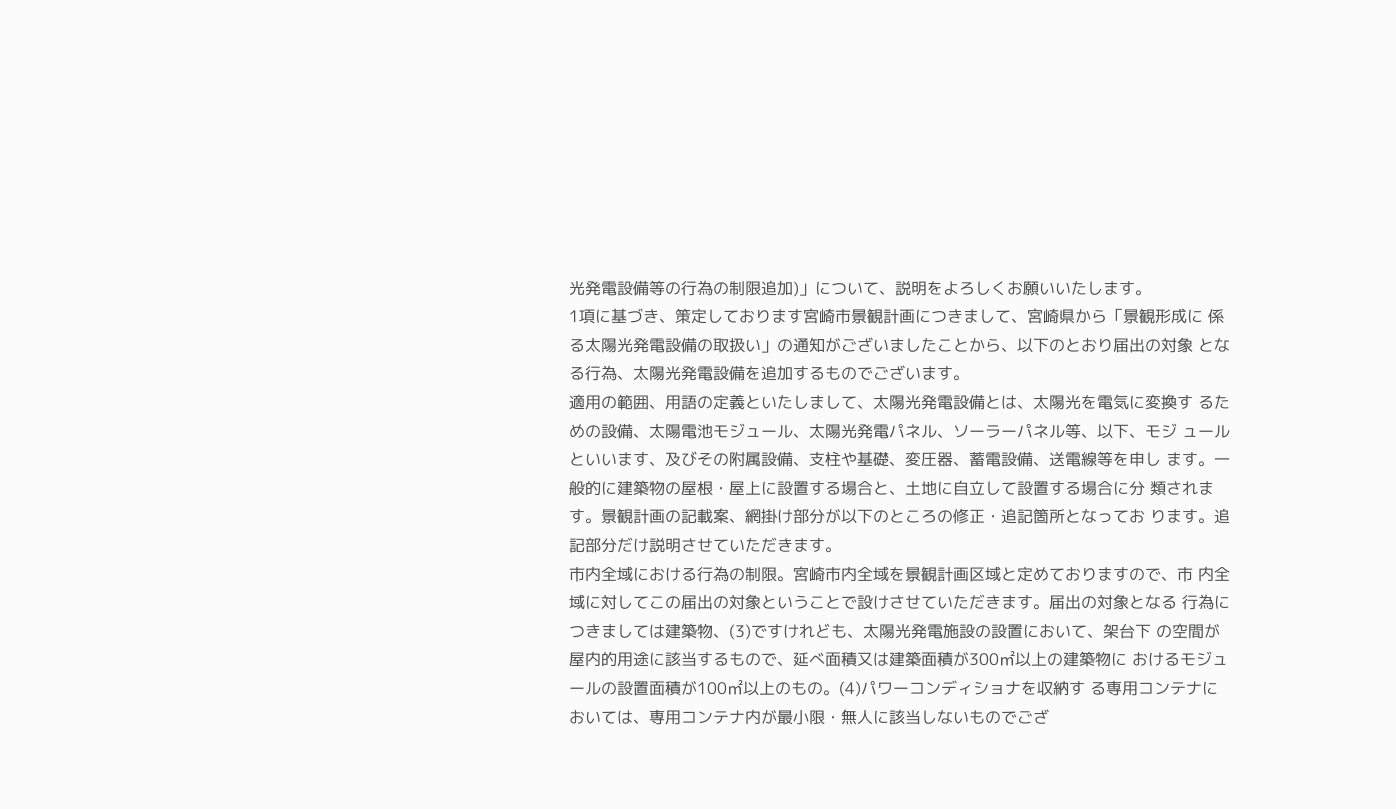光発電設備等の行為の制限追加)」について、説明をよろしくお願いいたします。
1項に基づき、策定しております宮崎市景観計画につきまして、宮崎県から「景観形成に 係る太陽光発電設備の取扱い」の通知がございましたことから、以下のとおり届出の対象 となる行為、太陽光発電設備を追加するものでございます。
適用の範囲、用語の定義といたしまして、太陽光発電設備とは、太陽光を電気に変換す るための設備、太陽電池モジュール、太陽光発電パネル、ソーラーパネル等、以下、モジ ュールといいます、及びその附属設備、支柱や基礎、変圧器、蓄電設備、送電線等を申し ます。一般的に建築物の屋根・屋上に設置する場合と、土地に自立して設置する場合に分 類されます。景観計画の記載案、網掛け部分が以下のところの修正・追記箇所となってお ります。追記部分だけ説明させていただきます。
市内全域における行為の制限。宮崎市内全域を景観計画区域と定めておりますので、市 内全域に対してこの届出の対象ということで設けさせていただきます。届出の対象となる 行為につきましては建築物、(3)ですけれども、太陽光発電施設の設置において、架台下 の空間が屋内的用途に該当するもので、延べ面積又は建築面積が300㎡以上の建築物に おけるモジュールの設置面積が100㎡以上のもの。(4)パワーコンディショナを収納す る専用コンテナにおいては、専用コンテナ内が最小限・無人に該当しないものでござ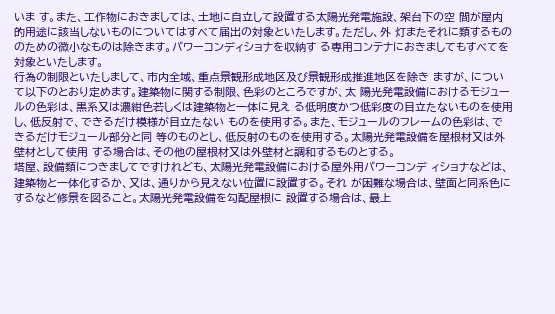いま す。また、工作物におきましては、土地に自立して設置する太陽光発電施設、架台下の空 間が屋内的用途に該当しないものについてはすべて届出の対象といたします。ただし、外 灯またそれに類するもののための微小なものは除きます。パワーコンディショナを収納す る専用コンテナにおきましてもすべてを対象といたします。
行為の制限といたしまして、市内全域、重点景観形成地区及び景観形成推進地区を除き ますが、について以下のとおり定めます。建築物に関する制限、色彩のところですが、太 陽光発電設備におけるモジュールの色彩は、黒系又は濃紺色若しくは建築物と一体に見え る低明度かつ低彩度の目立たないものを使用し、低反射で、できるだけ模様が目立たない ものを使用する。また、モジュールのフレームの色彩は、できるだけモジュール部分と同 等のものとし、低反射のものを使用する。太陽光発電設備を屋根材又は外壁材として使用 する場合は、その他の屋根材又は外壁材と調和するものとする。
塔屋、設備類につきましてですけれども、太陽光発電設備における屋外用パワーコンデ ィショナなどは、建築物と一体化するか、又は、通りから見えない位置に設置する。それ が困難な場合は、壁面と同系色にするなど修景を図ること。太陽光発電設備を勾配屋根に 設置する場合は、最上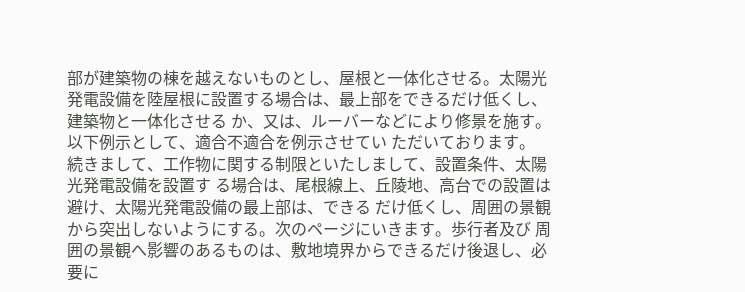部が建築物の棟を越えないものとし、屋根と一体化させる。太陽光 発電設備を陸屋根に設置する場合は、最上部をできるだけ低くし、建築物と一体化させる か、又は、ルーバーなどにより修景を施す。以下例示として、適合不適合を例示させてい ただいております。
続きまして、工作物に関する制限といたしまして、設置条件、太陽光発電設備を設置す る場合は、尾根線上、丘陵地、高台での設置は避け、太陽光発電設備の最上部は、できる だけ低くし、周囲の景観から突出しないようにする。次のページにいきます。歩行者及び 周囲の景観へ影響のあるものは、敷地境界からできるだけ後退し、必要に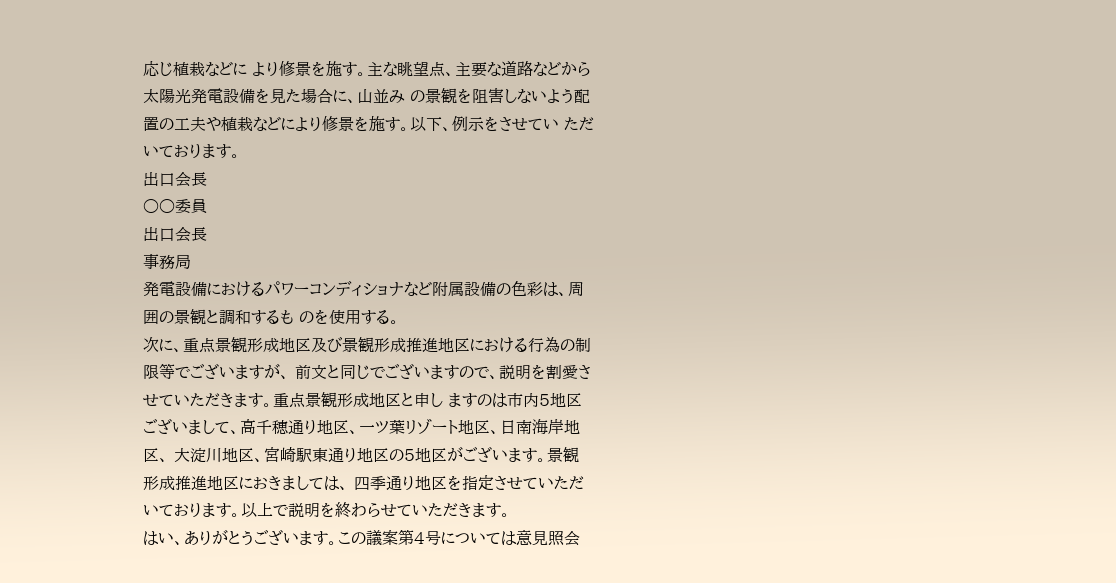応じ植栽などに より修景を施す。主な眺望点、主要な道路などから太陽光発電設備を見た場合に、山並み の景観を阻害しないよう配置の工夫や植栽などにより修景を施す。以下、例示をさせてい ただいております。
出口会長
○○委員
出口会長
事務局
発電設備におけるパワーコンディショナなど附属設備の色彩は、周囲の景観と調和するも のを使用する。
次に、重点景観形成地区及び景観形成推進地区における行為の制限等でございますが、 前文と同じでございますので、説明を割愛させていただきます。重点景観形成地区と申し ますのは市内5地区ございまして、高千穂通り地区、一ツ葉リゾート地区、日南海岸地区、 大淀川地区、宮崎駅東通り地区の5地区がございます。景観形成推進地区におきましては、 四季通り地区を指定させていただいております。以上で説明を終わらせていただきます。
はい、ありがとうございます。この議案第4号については意見照会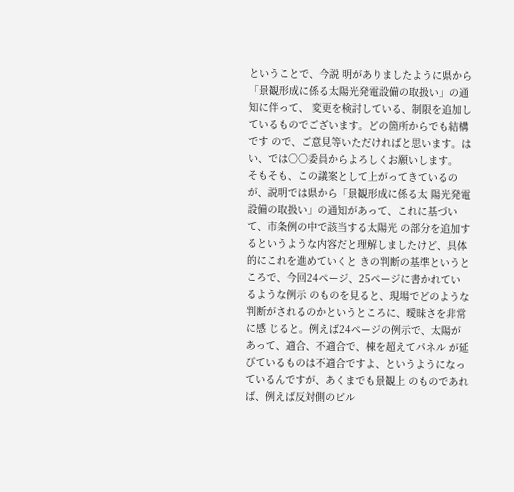ということで、今説 明がありましたように県から「景観形成に係る太陽光発電設備の取扱い」の通知に伴って、 変更を検討している、制限を追加しているものでございます。どの箇所からでも結構です ので、ご意見等いただければと思います。はい、では○○委員からよろしくお願いします。
そもそも、この議案として上がってきているのが、説明では県から「景観形成に係る太 陽光発電設備の取扱い」の通知があって、これに基づいて、市条例の中で該当する太陽光 の部分を追加するというような内容だと理解しましたけど、具体的にこれを進めていくと きの判断の基準というところで、今回24ページ、25ページに書かれているような例示 のものを見ると、現場でどのような判断がされるのかというところに、曖昧さを非常に感 じると。例えば24ページの例示で、太陽があって、適合、不適合で、棟を超えてパネル が延びているものは不適合ですよ、というようになっているんですが、あくまでも景観上 のものであれば、例えば反対側のビル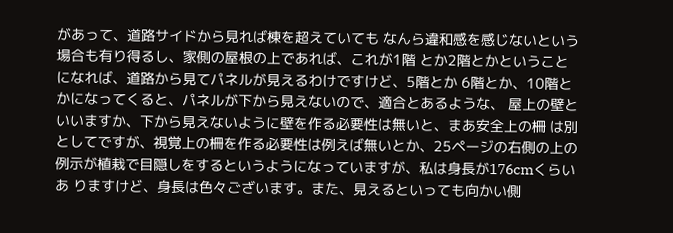があって、道路サイドから見れば棟を超えていても なんら違和感を感じないという場合も有り得るし、家側の屋根の上であれば、これが1階 とか2階とかということになれば、道路から見てパネルが見えるわけですけど、5階とか 6階とか、10階とかになってくると、パネルが下から見えないので、適合とあるような、 屋上の壁といいますか、下から見えないように壁を作る必要性は無いと、まあ安全上の柵 は別としてですが、視覚上の柵を作る必要性は例えば無いとか、25ページの右側の上の 例示が植栽で目隠しをするというようになっていますが、私は身長が176cmくらいあ りますけど、身長は色々ございます。また、見えるといっても向かい側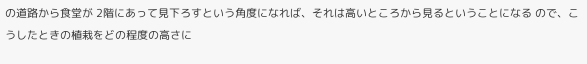の道路から食堂が 2階にあって見下ろすという角度になれば、それは高いところから見るということになる ので、こうしたときの植栽をどの程度の高さに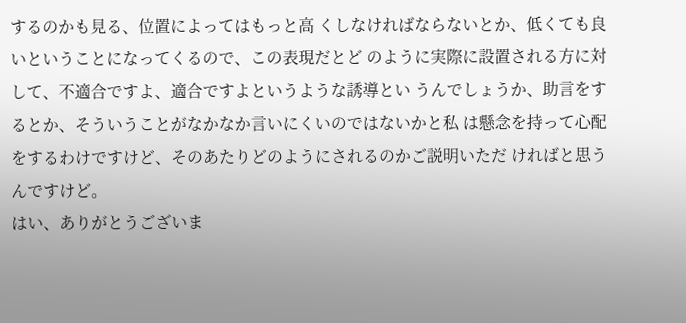するのかも見る、位置によってはもっと高 くしなければならないとか、低くても良いということになってくるので、この表現だとど のように実際に設置される方に対して、不適合ですよ、適合ですよというような誘導とい うんでしょうか、助言をするとか、そういうことがなかなか言いにくいのではないかと私 は懸念を持って心配をするわけですけど、そのあたりどのようにされるのかご説明いただ ければと思うんですけど。
はい、ありがとうございま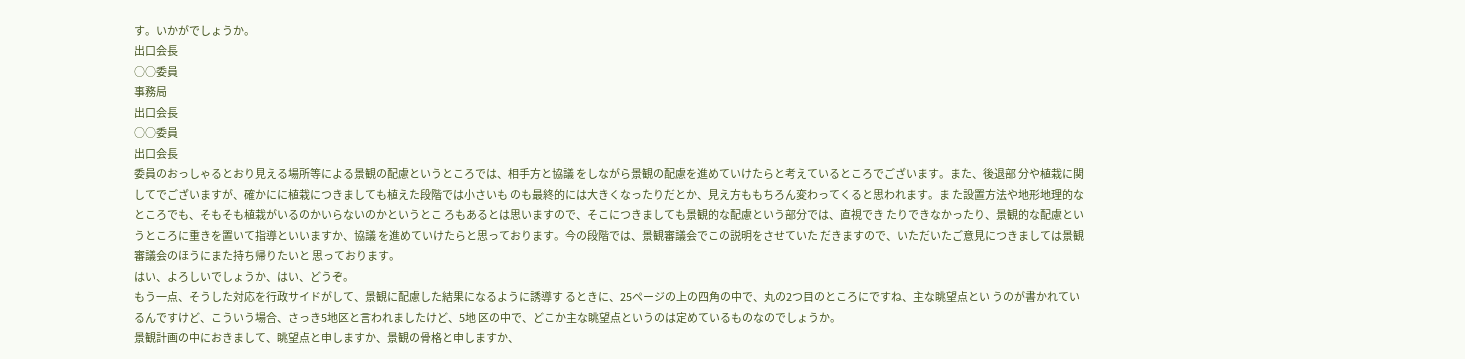す。いかがでしょうか。
出口会長
○○委員
事務局
出口会長
○○委員
出口会長
委員のおっしゃるとおり見える場所等による景観の配慮というところでは、相手方と協議 をしながら景観の配慮を進めていけたらと考えているところでございます。また、後退部 分や植栽に関してでございますが、確かにに植栽につきましても植えた段階では小さいも のも最終的には大きくなったりだとか、見え方ももちろん変わってくると思われます。ま た設置方法や地形地理的なところでも、そもそも植栽がいるのかいらないのかというとこ ろもあるとは思いますので、そこにつきましても景観的な配慮という部分では、直視でき たりできなかったり、景観的な配慮というところに重きを置いて指導といいますか、協議 を進めていけたらと思っております。今の段階では、景観審議会でこの説明をさせていた だきますので、いただいたご意見につきましては景観審議会のほうにまた持ち帰りたいと 思っております。
はい、よろしいでしょうか、はい、どうぞ。
もう一点、そうした対応を行政サイドがして、景観に配慮した結果になるように誘導す るときに、25ページの上の四角の中で、丸の2つ目のところにですね、主な眺望点とい うのが書かれているんですけど、こういう場合、さっき5地区と言われましたけど、5地 区の中で、どこか主な眺望点というのは定めているものなのでしょうか。
景観計画の中におきまして、眺望点と申しますか、景観の骨格と申しますか、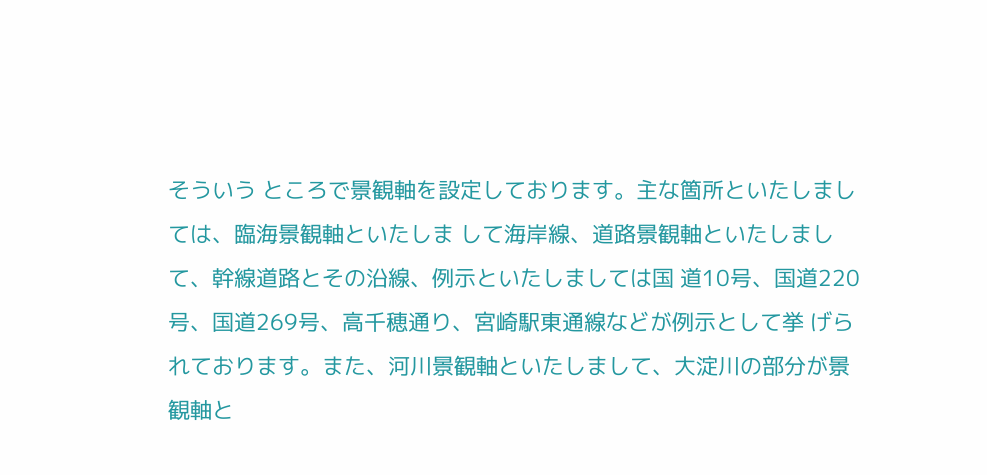そういう ところで景観軸を設定しております。主な箇所といたしましては、臨海景観軸といたしま して海岸線、道路景観軸といたしまして、幹線道路とその沿線、例示といたしましては国 道10号、国道220号、国道269号、高千穂通り、宮崎駅東通線などが例示として挙 げられております。また、河川景観軸といたしまして、大淀川の部分が景観軸と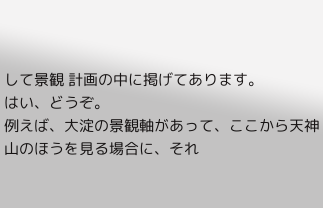して景観 計画の中に掲げてあります。
はい、どうぞ。
例えば、大淀の景観軸があって、ここから天神山のほうを見る場合に、それ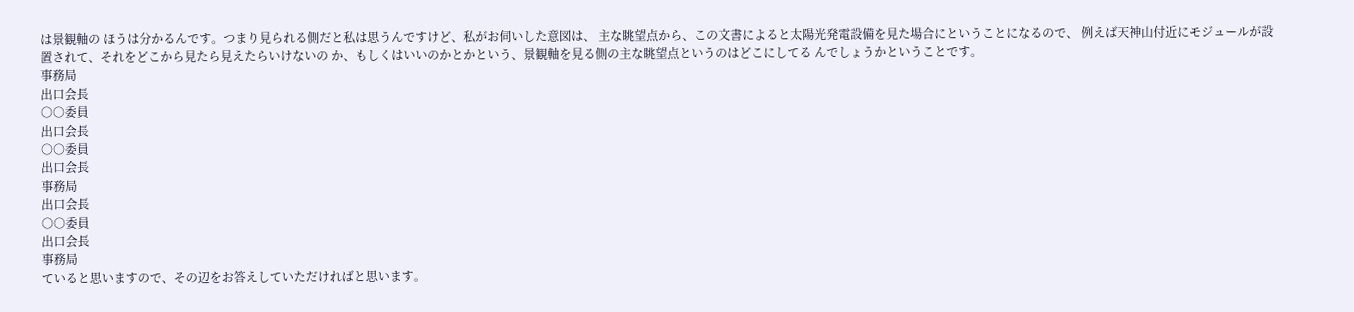は景観軸の ほうは分かるんです。つまり見られる側だと私は思うんですけど、私がお伺いした意図は、 主な眺望点から、この文書によると太陽光発電設備を見た場合にということになるので、 例えば天神山付近にモジュールが設置されて、それをどこから見たら見えたらいけないの か、もしくはいいのかとかという、景観軸を見る側の主な眺望点というのはどこにしてる んでしょうかということです。
事務局
出口会長
○○委員
出口会長
○○委員
出口会長
事務局
出口会長
○○委員
出口会長
事務局
ていると思いますので、その辺をお答えしていただければと思います。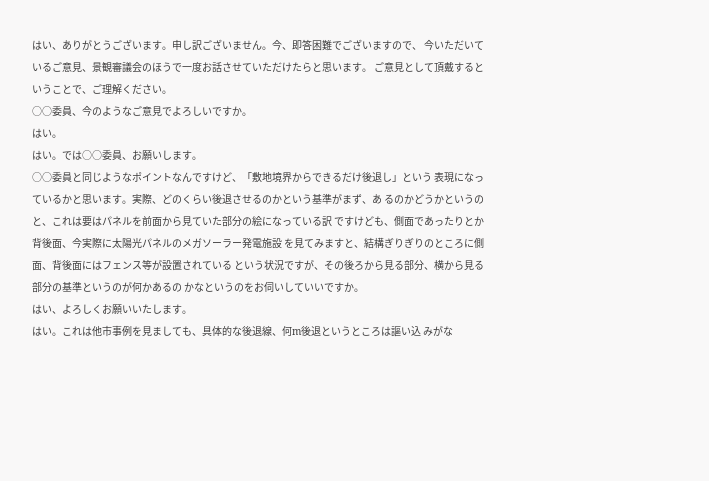はい、ありがとうございます。申し訳ございません。今、即答困難でございますので、 今いただいているご意見、景観審議会のほうで一度お話させていただけたらと思います。 ご意見として頂戴するということで、ご理解ください。
○○委員、今のようなご意見でよろしいですか。
はい。
はい。では○○委員、お願いします。
○○委員と同じようなポイントなんですけど、「敷地境界からできるだけ後退し」という 表現になっているかと思います。実際、どのくらい後退させるのかという基準がまず、あ るのかどうかというのと、これは要はパネルを前面から見ていた部分の絵になっている訳 ですけども、側面であったりとか背後面、今実際に太陽光パネルのメガソーラー発電施設 を見てみますと、結構ぎりぎりのところに側面、背後面にはフェンス等が設置されている という状況ですが、その後ろから見る部分、横から見る部分の基準というのが何かあるの かなというのをお伺いしていいですか。
はい、よろしくお願いいたします。
はい。これは他市事例を見ましても、具体的な後退線、何m後退というところは謳い込 みがな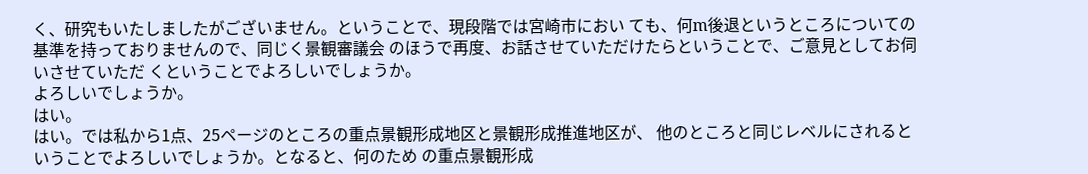く、研究もいたしましたがございません。ということで、現段階では宮崎市におい ても、何m後退というところについての基準を持っておりませんので、同じく景観審議会 のほうで再度、お話させていただけたらということで、ご意見としてお伺いさせていただ くということでよろしいでしょうか。
よろしいでしょうか。
はい。
はい。では私から1点、25ページのところの重点景観形成地区と景観形成推進地区が、 他のところと同じレベルにされるということでよろしいでしょうか。となると、何のため の重点景観形成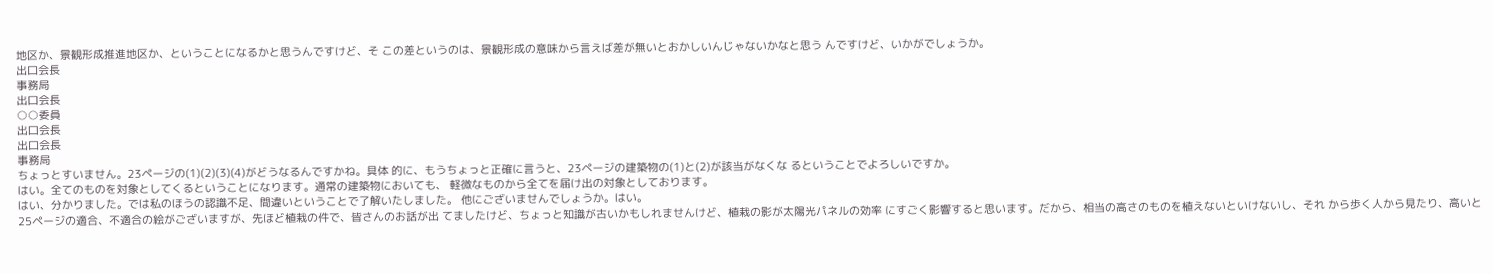地区か、景観形成推進地区か、ということになるかと思うんですけど、そ この差というのは、景観形成の意味から言えば差が無いとおかしいんじゃないかなと思う んですけど、いかがでしょうか。
出口会長
事務局
出口会長
○○委員
出口会長
出口会長
事務局
ちょっとすいません。23ページの(1)(2)(3)(4)がどうなるんですかね。具体 的に、もうちょっと正確に言うと、23ページの建築物の(1)と(2)が該当がなくな るということでよろしいですか。
はい。全てのものを対象としてくるということになります。通常の建築物においても、 軽微なものから全てを届け出の対象としております。
はい、分かりました。では私のほうの認識不足、間違いということで了解いたしました。 他にございませんでしょうか。はい。
25ページの適合、不適合の絵がございますが、先ほど植栽の件で、皆さんのお話が出 てましたけど、ちょっと知識が古いかもしれませんけど、植栽の影が太陽光パネルの効率 にすごく影響すると思います。だから、相当の高さのものを植えないといけないし、それ から歩く人から見たり、高いと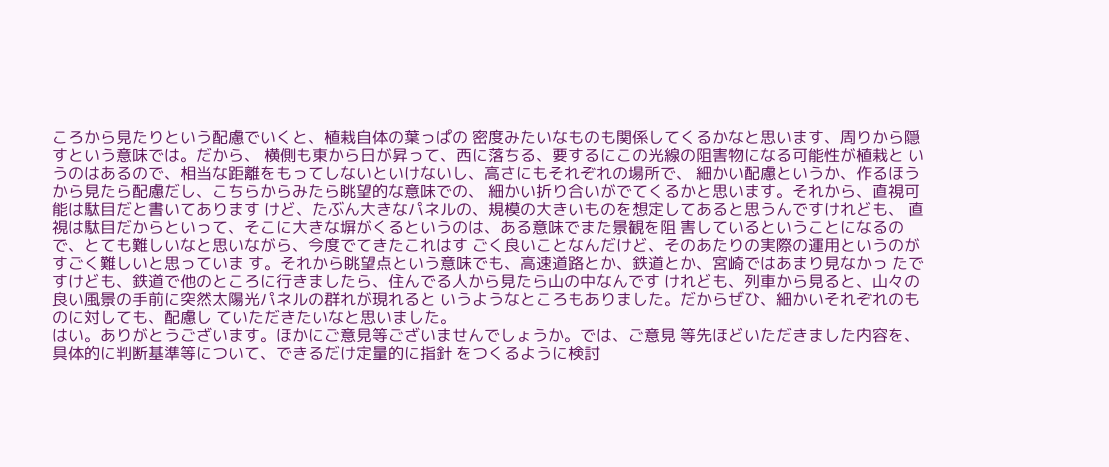ころから見たりという配慮でいくと、植栽自体の葉っぱの 密度みたいなものも関係してくるかなと思います、周りから隠すという意味では。だから、 横側も東から日が昇って、西に落ちる、要するにこの光線の阻害物になる可能性が植栽と いうのはあるので、相当な距離をもってしないといけないし、高さにもそれぞれの場所で、 細かい配慮というか、作るほうから見たら配慮だし、こちらからみたら眺望的な意味での、 細かい折り合いがでてくるかと思います。それから、直視可能は駄目だと書いてあります けど、たぶん大きなパネルの、規模の大きいものを想定してあると思うんですけれども、 直視は駄目だからといって、そこに大きな塀がくるというのは、ある意味でまた景観を阻 害しているということになるので、とても難しいなと思いながら、今度でてきたこれはす ごく良いことなんだけど、そのあたりの実際の運用というのがすごく難しいと思っていま す。それから眺望点という意味でも、高速道路とか、鉄道とか、宮崎ではあまり見なかっ たですけども、鉄道で他のところに行きましたら、住んでる人から見たら山の中なんです けれども、列車から見ると、山々の良い風景の手前に突然太陽光パネルの群れが現れると いうようなところもありました。だからぜひ、細かいそれぞれのものに対しても、配慮し ていただきたいなと思いました。
はい。ありがとうございます。ほかにご意見等ございませんでしょうか。では、ご意見 等先ほどいただきました内容を、具体的に判断基準等について、できるだけ定量的に指針 をつくるように検討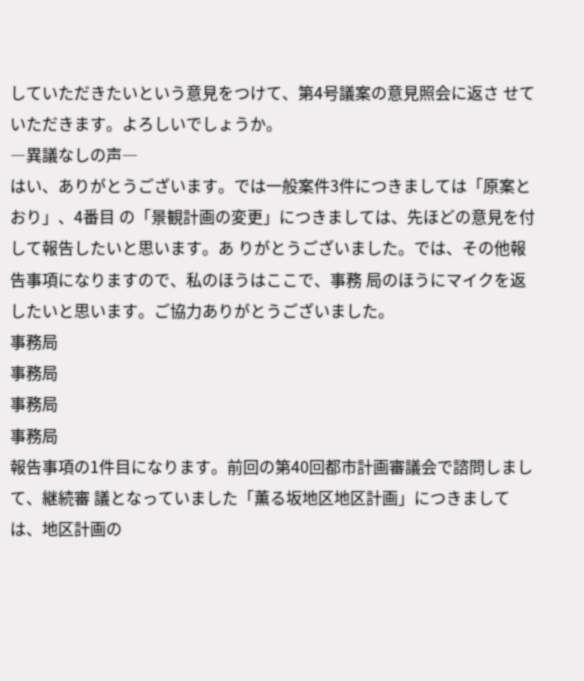していただきたいという意見をつけて、第4号議案の意見照会に返さ せていただきます。よろしいでしょうか。
―異議なしの声―
はい、ありがとうございます。では一般案件3件につきましては「原案とおり」、4番目 の「景観計画の変更」につきましては、先ほどの意見を付して報告したいと思います。あ りがとうございました。では、その他報告事項になりますので、私のほうはここで、事務 局のほうにマイクを返したいと思います。ご協力ありがとうございました。
事務局
事務局
事務局
事務局
報告事項の1件目になります。前回の第40回都市計画審議会で諮問しまして、継続審 議となっていました「薫る坂地区地区計画」につきましては、地区計画の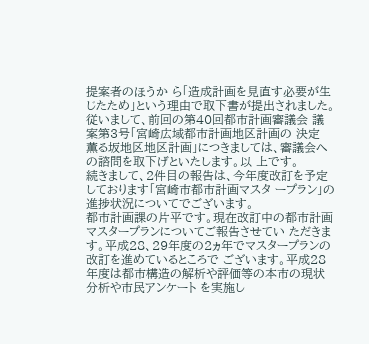提案者のほうか ら「造成計画を見直す必要が生じたため」という理由で取下書が提出されました。 従いまして、前回の第40回都市計画審議会 議案第3号「宮崎広域都市計画地区計画の 決定 薫る坂地区地区計画」につきましては、審議会への諮問を取下げといたします。以 上です。
続きまして、2件目の報告は、今年度改訂を予定しております「宮崎市都市計画マスタ ープラン」の進捗状況についてでございます。
都市計画課の片平です。現在改訂中の都市計画マスタープランについてご報告させてい ただきます。平成28、29年度の2ヵ年でマスタープランの改訂を進めているところで ございます。平成28年度は都市構造の解析や評価等の本市の現状分析や市民アンケート を実施し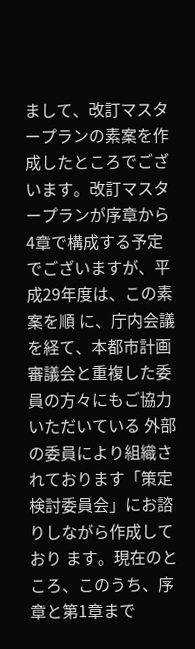まして、改訂マスタープランの素案を作成したところでございます。改訂マスタ ープランが序章から4章で構成する予定でございますが、平成29年度は、この素案を順 に、庁内会議を経て、本都市計画審議会と重複した委員の方々にもご協力いただいている 外部の委員により組織されております「策定検討委員会」にお諮りしながら作成しており ます。現在のところ、このうち、序章と第1章まで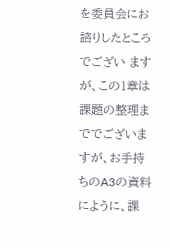を委員会にお諮りしたところでござい ますが、この1章は課題の整理まででございますが、お手持ちのA3の資料にように、課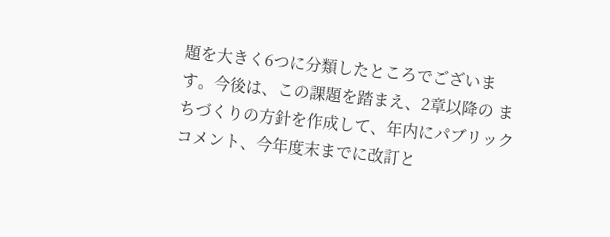題を大きく6つに分類したところでございます。今後は、この課題を踏まえ、2章以降の まちづくりの方針を作成して、年内にパブリックコメント、今年度末までに改訂と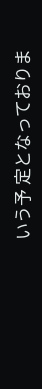いう予 定となっておりま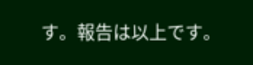す。報告は以上です。